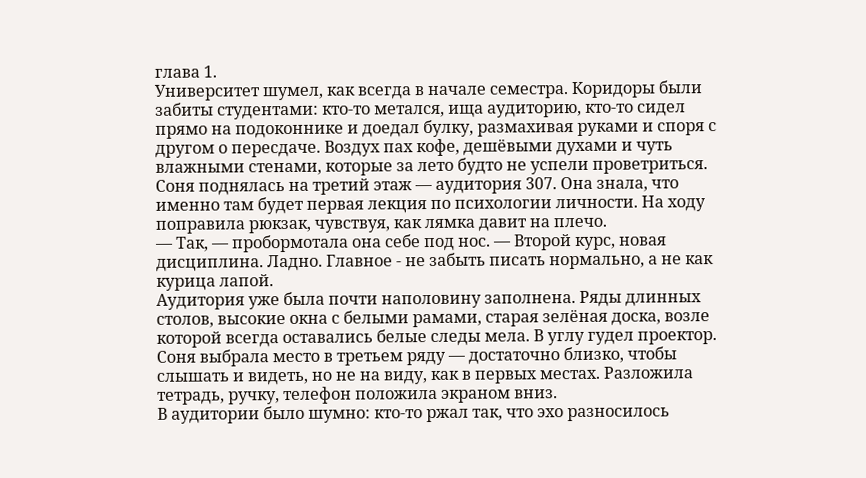глава 1.
Университет шумел, как всегда в начале семестра. Коридоры были забиты студентами: кто-то метался, ища аудиторию, кто-то сидел прямо на подоконнике и доедал булку, размахивая руками и споря с другом о пересдаче. Воздух пах кофе, дешёвыми духами и чуть влажными стенами, которые за лето будто не успели проветриться.
Соня поднялась на третий этаж — аудитория 307. Она знала, что именно там будет первая лекция по психологии личности. На ходу поправила рюкзак, чувствуя, как лямка давит на плечо.
— Так, — пробормотала она себе под нос. — Второй курс, новая дисциплина. Ладно. Главное - не забыть писать нормально, а не как курица лапой.
Аудитория уже была почти наполовину заполнена. Ряды длинных столов, высокие окна с белыми рамами, старая зелёная доска, возле которой всегда оставались белые следы мела. В углу гудел проектор.
Соня выбрала место в третьем ряду — достаточно близко, чтобы слышать и видеть, но не на виду, как в первых местах. Разложила тетрадь, ручку, телефон положила экраном вниз.
В аудитории было шумно: кто-то ржал так, что эхо разносилось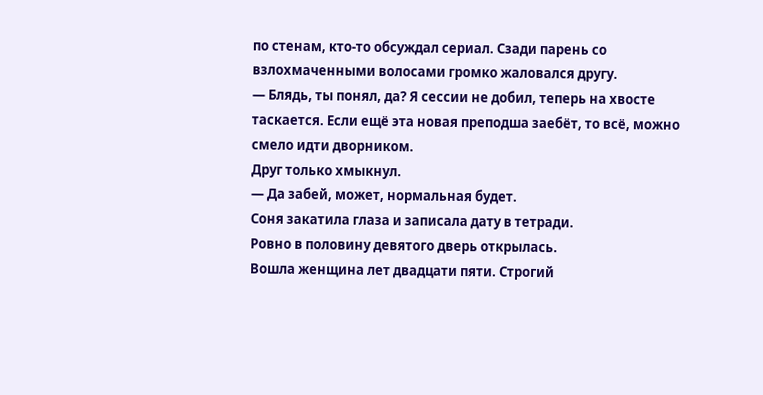по стенам, кто-то обсуждал сериал. Сзади парень со взлохмаченными волосами громко жаловался другу.
— Блядь, ты понял, да? Я сессии не добил, теперь на хвосте таскается. Если ещё эта новая преподша заебёт, то всё, можно смело идти дворником.
Друг только хмыкнул.
— Да забей, может, нормальная будет.
Соня закатила глаза и записала дату в тетради.
Ровно в половину девятого дверь открылась.
Вошла женщина лет двадцати пяти. Строгий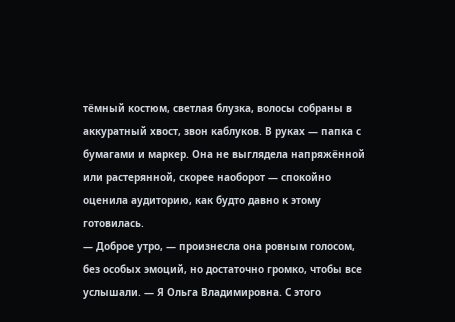тёмный костюм, светлая блузка, волосы собраны в аккуратный хвост, звон каблуков. В руках — папка с бумагами и маркер. Она не выглядела напряжённой или растерянной, скорее наоборот — спокойно оценила аудиторию, как будто давно к этому готовилась.
— Доброе утро, — произнесла она ровным голосом, без особых эмоций, но достаточно громко, чтобы все услышали. — Я Ольга Владимировна. С этого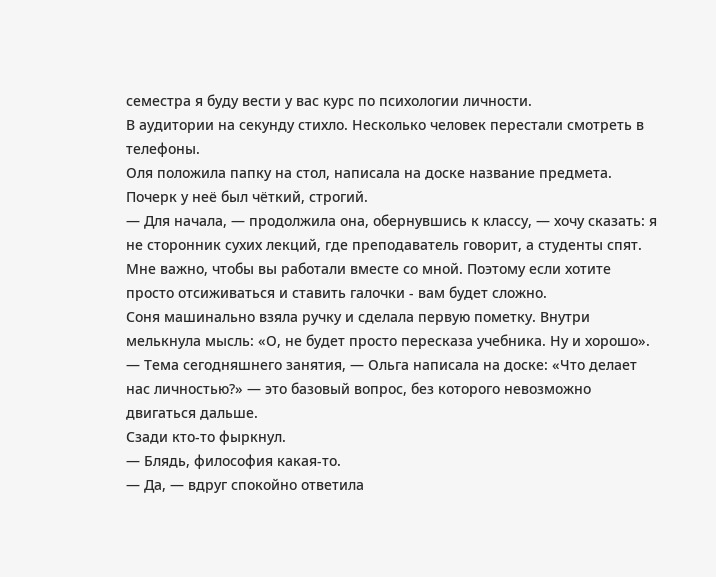семестра я буду вести у вас курс по психологии личности.
В аудитории на секунду стихло. Несколько человек перестали смотреть в телефоны.
Оля положила папку на стол, написала на доске название предмета. Почерк у неё был чёткий, строгий.
— Для начала, — продолжила она, обернувшись к классу, — хочу сказать: я не сторонник сухих лекций, где преподаватель говорит, а студенты спят. Мне важно, чтобы вы работали вместе со мной. Поэтому если хотите просто отсиживаться и ставить галочки - вам будет сложно.
Соня машинально взяла ручку и сделала первую пометку. Внутри мелькнула мысль: «О, не будет просто пересказа учебника. Ну и хорошо».
— Тема сегодняшнего занятия, — Ольга написала на доске: «Что делает нас личностью?» — это базовый вопрос, без которого невозможно двигаться дальше.
Сзади кто-то фыркнул.
— Блядь, философия какая-то.
— Да, — вдруг спокойно ответила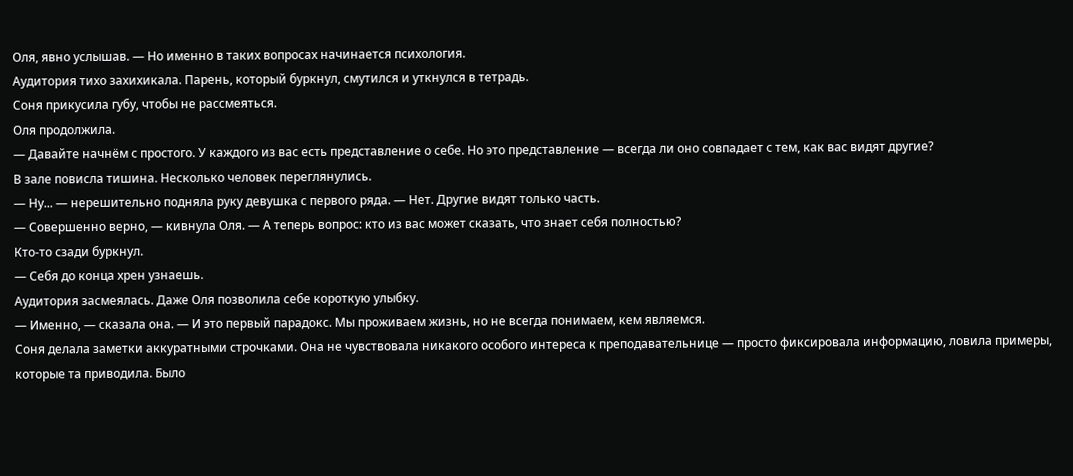Оля, явно услышав. — Но именно в таких вопросах начинается психология.
Аудитория тихо захихикала. Парень, который буркнул, смутился и уткнулся в тетрадь.
Соня прикусила губу, чтобы не рассмеяться.
Оля продолжила.
— Давайте начнём с простого. У каждого из вас есть представление о себе. Но это представление — всегда ли оно совпадает с тем, как вас видят другие?
В зале повисла тишина. Несколько человек переглянулись.
— Ну... — нерешительно подняла руку девушка с первого ряда. — Нет. Другие видят только часть.
— Совершенно верно, — кивнула Оля. — А теперь вопрос: кто из вас может сказать, что знает себя полностью?
Кто-то сзади буркнул.
— Себя до конца хрен узнаешь.
Аудитория засмеялась. Даже Оля позволила себе короткую улыбку.
— Именно, — сказала она. — И это первый парадокс. Мы проживаем жизнь, но не всегда понимаем, кем являемся.
Соня делала заметки аккуратными строчками. Она не чувствовала никакого особого интереса к преподавательнице — просто фиксировала информацию, ловила примеры, которые та приводила. Было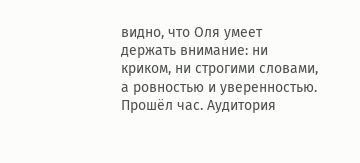видно, что Оля умеет держать внимание: ни криком, ни строгими словами, а ровностью и уверенностью.
Прошёл час. Аудитория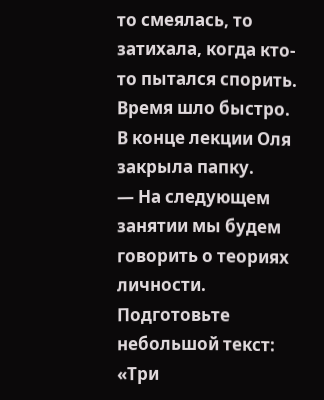то смеялась, то затихала, когда кто-то пытался спорить. Время шло быстро.
В конце лекции Оля закрыла папку.
— На следующем занятии мы будем говорить о теориях личности. Подготовьте небольшой текст: «Три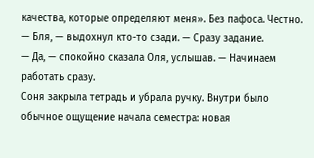качества, которые определяют меня». Без пафоса. Честно.
— Бля, — выдохнул кто-то сзади. — Сразу задание.
— Да, — спокойно сказала Оля, услышав. — Начинаем работать сразу.
Соня закрыла тетрадь и убрала ручку. Внутри было обычное ощущение начала семестра: новая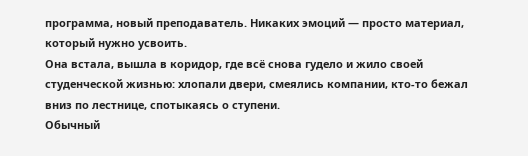программа, новый преподаватель. Никаких эмоций — просто материал, который нужно усвоить.
Она встала, вышла в коридор, где всё снова гудело и жило своей студенческой жизнью: хлопали двери, смеялись компании, кто-то бежал вниз по лестнице, спотыкаясь о ступени.
Обычный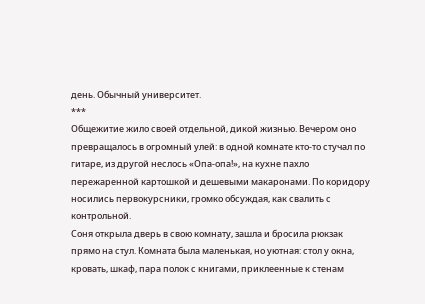день. Обычный университет.
***
Общежитие жило своей отдельной, дикой жизнью. Вечером оно превращалось в огромный улей: в одной комнате кто-то стучал по гитаре, из другой неслось «Опа-опа!», на кухне пахло пережаренной картошкой и дешевыми макаронами. По коридору носились первокурсники, громко обсуждая, как свалить с контрольной.
Соня открыла дверь в свою комнату, зашла и бросила рюкзак прямо на стул. Комната была маленькая, но уютная: стол у окна, кровать, шкаф, пара полок с книгами, приклеенные к стенам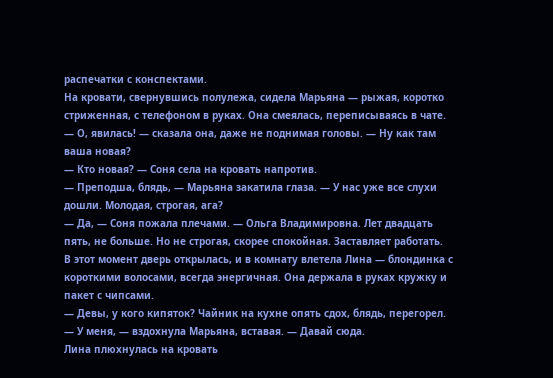распечатки с конспектами.
На кровати, свернувшись полулежа, сидела Марьяна — рыжая, коротко стриженная, с телефоном в руках. Она смеялась, переписываясь в чате.
— О, явилась! — сказала она, даже не поднимая головы. — Ну как там ваша новая?
— Кто новая? — Соня села на кровать напротив.
— Преподша, блядь, — Марьяна закатила глаза. — У нас уже все слухи дошли. Молодая, строгая, ага?
— Да, — Соня пожала плечами. — Ольга Владимировна. Лет двадцать пять, не больше. Но не строгая, скорее спокойная. Заставляет работать.
В этот момент дверь открылась, и в комнату влетела Лина — блондинка с короткими волосами, всегда энергичная. Она держала в руках кружку и пакет с чипсами.
— Девы, у кого кипяток? Чайник на кухне опять сдох, блядь, перегорел.
— У меня, — вздохнула Марьяна, вставая. — Давай сюда.
Лина плюхнулась на кровать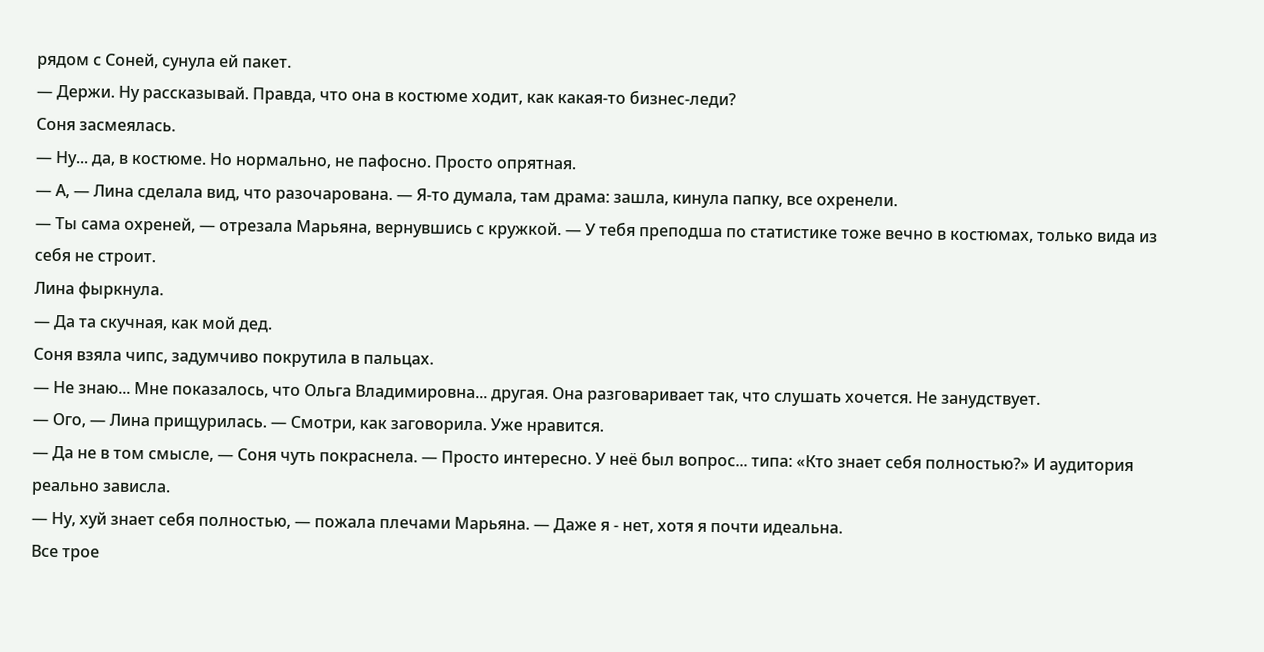рядом с Соней, сунула ей пакет.
— Держи. Ну рассказывай. Правда, что она в костюме ходит, как какая-то бизнес-леди?
Соня засмеялась.
— Ну... да, в костюме. Но нормально, не пафосно. Просто опрятная.
— А, — Лина сделала вид, что разочарована. — Я-то думала, там драма: зашла, кинула папку, все охренели.
— Ты сама охреней, — отрезала Марьяна, вернувшись с кружкой. — У тебя преподша по статистике тоже вечно в костюмах, только вида из себя не строит.
Лина фыркнула.
— Да та скучная, как мой дед.
Соня взяла чипс, задумчиво покрутила в пальцах.
— Не знаю... Мне показалось, что Ольга Владимировна... другая. Она разговаривает так, что слушать хочется. Не занудствует.
— Ого, — Лина прищурилась. — Смотри, как заговорила. Уже нравится.
— Да не в том смысле, — Соня чуть покраснела. — Просто интересно. У неё был вопрос... типа: «Кто знает себя полностью?» И аудитория реально зависла.
— Ну, хуй знает себя полностью, — пожала плечами Марьяна. — Даже я - нет, хотя я почти идеальна.
Все трое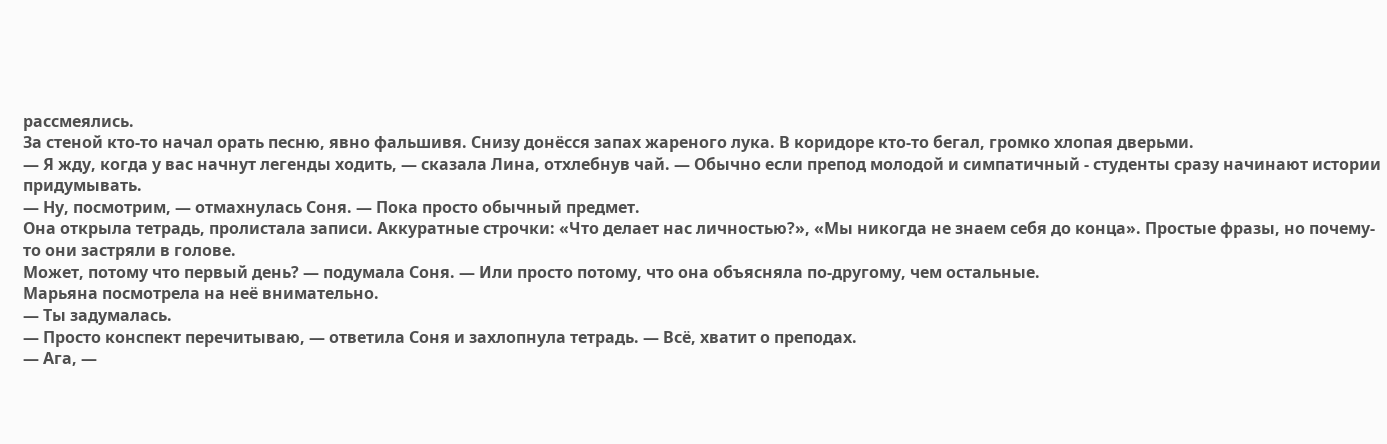рассмеялись.
За стеной кто-то начал орать песню, явно фальшивя. Снизу донёсся запах жареного лука. В коридоре кто-то бегал, громко хлопая дверьми.
— Я жду, когда у вас начнут легенды ходить, — сказала Лина, отхлебнув чай. — Обычно если препод молодой и симпатичный - студенты сразу начинают истории придумывать.
— Ну, посмотрим, — отмахнулась Соня. — Пока просто обычный предмет.
Она открыла тетрадь, пролистала записи. Аккуратные строчки: «Что делает нас личностью?», «Мы никогда не знаем себя до конца». Простые фразы, но почему-то они застряли в голове.
Может, потому что первый день? — подумала Соня. — Или просто потому, что она объясняла по-другому, чем остальные.
Марьяна посмотрела на неё внимательно.
— Ты задумалась.
— Просто конспект перечитываю, — ответила Соня и захлопнула тетрадь. — Всё, хватит о преподах.
— Ага, —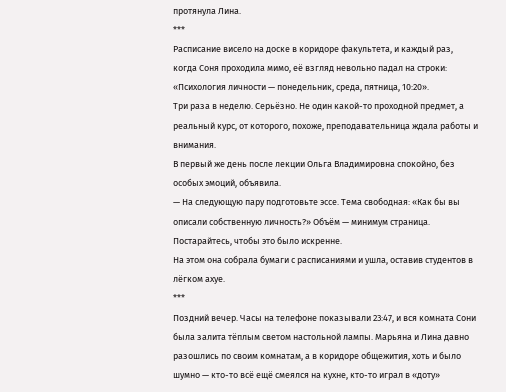протянула Лина.
***
Расписание висело на доске в коридоре факультета, и каждый раз, когда Соня проходила мимо, её взгляд невольно падал на строки:
«Психология личности — понедельник, среда, пятница, 10:20».
Три раза в неделю. Серьёзно. Не один какой-то проходной предмет, а реальный курс, от которого, похоже, преподавательница ждала работы и внимания.
В первый же день после лекции Ольга Владимировна спокойно, без особых эмоций, объявила.
— На следующую пару подготовьте эссе. Тема свободная: «Как бы вы описали собственную личность?» Объём — минимум страница. Постарайтесь, чтобы это было искренне.
На этом она собрала бумаги с расписаниями и ушла, оставив студентов в лёгком ахуе.
***
Поздний вечер. Часы на телефоне показывали 23:47, и вся комната Сони была залита тёплым светом настольной лампы. Марьяна и Лина давно разошлись по своим комнатам, а в коридоре общежития, хоть и было шумно — кто-то всё ещё смеялся на кухне, кто-то играл в «доту»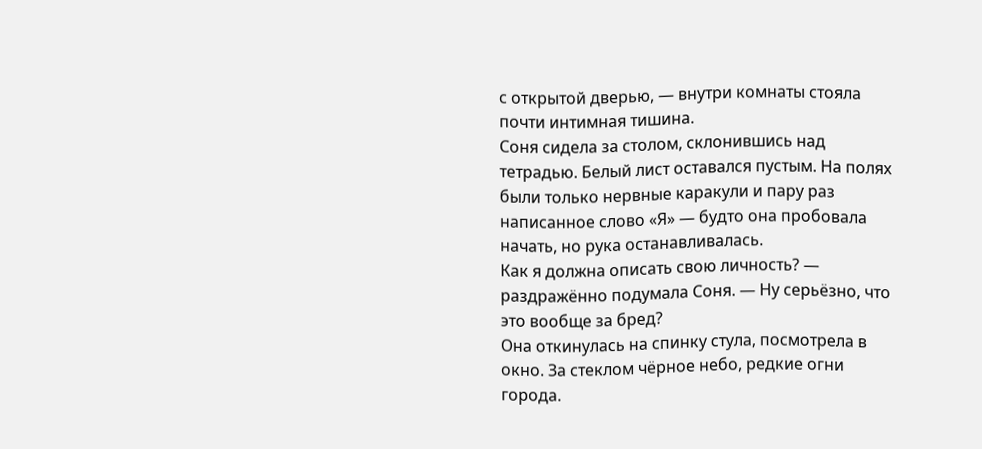с открытой дверью, — внутри комнаты стояла почти интимная тишина.
Соня сидела за столом, склонившись над тетрадью. Белый лист оставался пустым. На полях были только нервные каракули и пару раз написанное слово «Я» — будто она пробовала начать, но рука останавливалась.
Как я должна описать свою личность? — раздражённо подумала Соня. — Ну серьёзно, что это вообще за бред?
Она откинулась на спинку стула, посмотрела в окно. За стеклом чёрное небо, редкие огни города.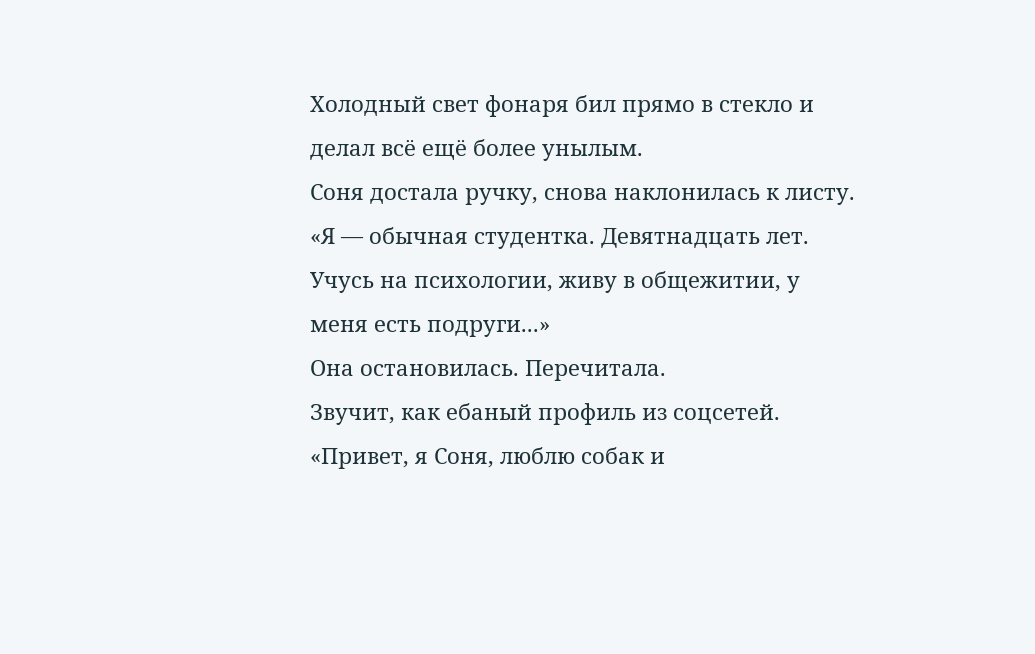Холодный свет фонаря бил прямо в стекло и делал всё ещё более унылым.
Соня достала ручку, снова наклонилась к листу.
«Я — обычная студентка. Девятнадцать лет. Учусь на психологии, живу в общежитии, у меня есть подруги...»
Она остановилась. Перечитала.
Звучит, как ебаный профиль из соцсетей. «Привет, я Соня, люблю собак и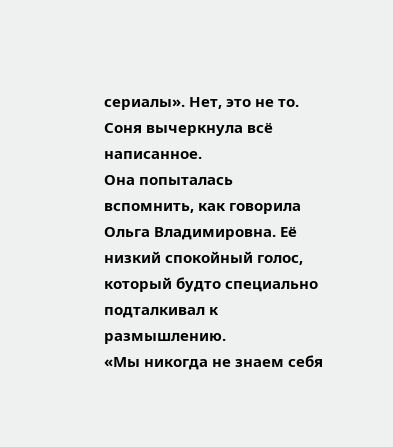сериалы». Нет, это не то.
Соня вычеркнула всё написанное.
Она попыталась вспомнить, как говорила Ольга Владимировна. Её низкий спокойный голос, который будто специально подталкивал к размышлению.
«Мы никогда не знаем себя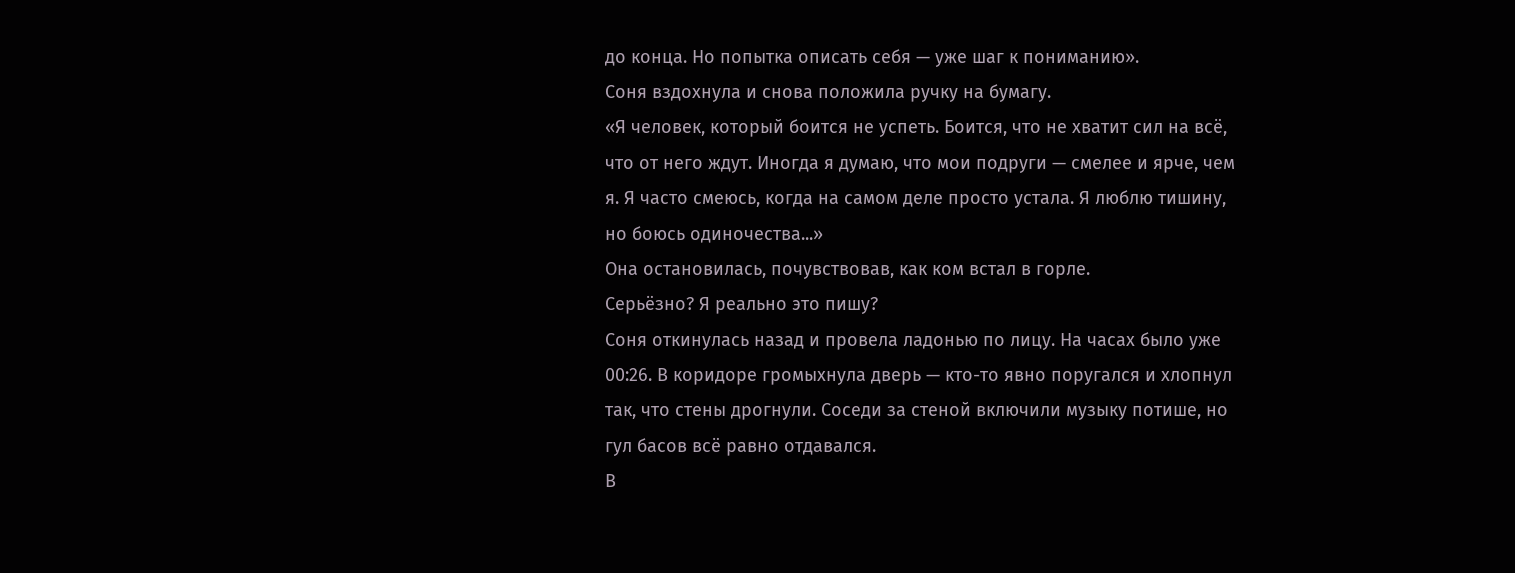до конца. Но попытка описать себя — уже шаг к пониманию».
Соня вздохнула и снова положила ручку на бумагу.
«Я человек, который боится не успеть. Боится, что не хватит сил на всё, что от него ждут. Иногда я думаю, что мои подруги — смелее и ярче, чем я. Я часто смеюсь, когда на самом деле просто устала. Я люблю тишину, но боюсь одиночества...»
Она остановилась, почувствовав, как ком встал в горле.
Серьёзно? Я реально это пишу?
Соня откинулась назад и провела ладонью по лицу. На часах было уже 00:26. В коридоре громыхнула дверь — кто-то явно поругался и хлопнул так, что стены дрогнули. Соседи за стеной включили музыку потише, но гул басов всё равно отдавался.
В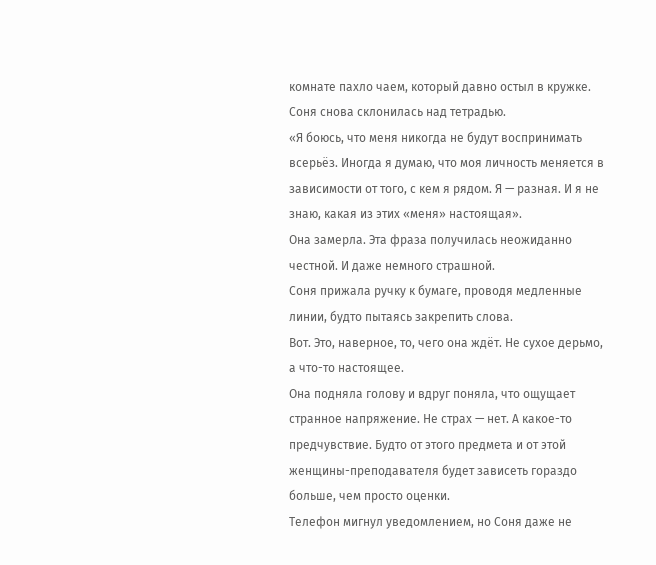комнате пахло чаем, который давно остыл в кружке.
Соня снова склонилась над тетрадью.
«Я боюсь, что меня никогда не будут воспринимать всерьёз. Иногда я думаю, что моя личность меняется в зависимости от того, с кем я рядом. Я — разная. И я не знаю, какая из этих «меня» настоящая».
Она замерла. Эта фраза получилась неожиданно честной. И даже немного страшной.
Соня прижала ручку к бумаге, проводя медленные линии, будто пытаясь закрепить слова.
Вот. Это, наверное, то, чего она ждёт. Не сухое дерьмо, а что-то настоящее.
Она подняла голову и вдруг поняла, что ощущает странное напряжение. Не страх — нет. А какое-то предчувствие. Будто от этого предмета и от этой женщины-преподавателя будет зависеть гораздо больше, чем просто оценки.
Телефон мигнул уведомлением, но Соня даже не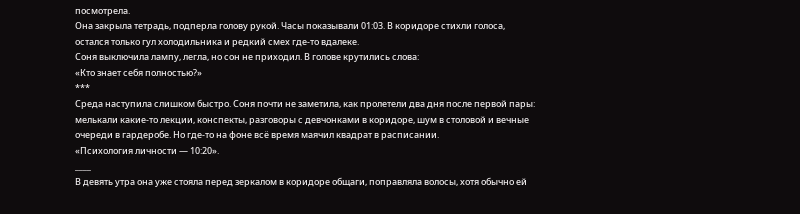посмотрела.
Она закрыла тетрадь, подперла голову рукой. Часы показывали 01:03. В коридоре стихли голоса, остался только гул холодильника и редкий смех где-то вдалеке.
Соня выключила лампу, легла, но сон не приходил. В голове крутились слова:
«Кто знает себя полностью?»
***
Среда наступила слишком быстро. Соня почти не заметила, как пролетели два дня после первой пары: мелькали какие-то лекции, конспекты, разговоры с девчонками в коридоре, шум в столовой и вечные очереди в гардеробе. Но где-то на фоне всё время маячил квадрат в расписании.
«Психология личности — 10:20».
____
В девять утра она уже стояла перед зеркалом в коридоре общаги, поправляла волосы, хотя обычно ей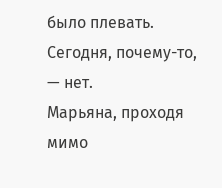было плевать. Сегодня, почему-то, — нет.
Марьяна, проходя мимо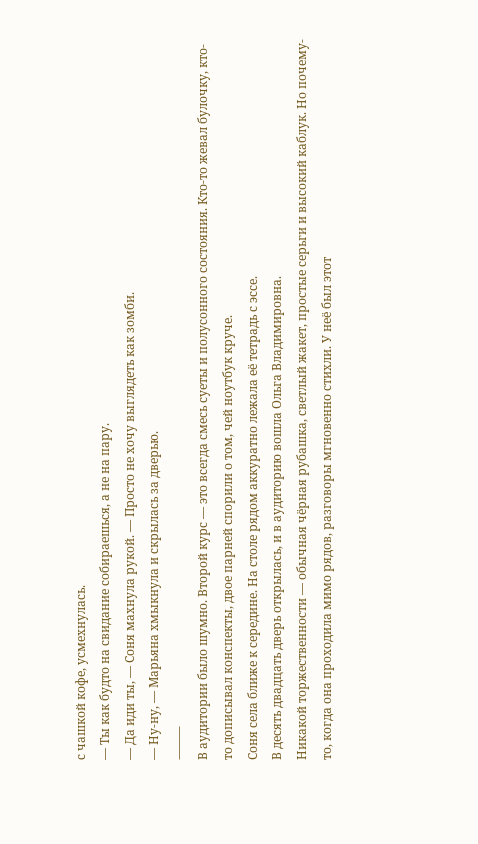с чашкой кофе, усмехнулась.
— Ты как будто на свидание собираешься, а не на пару.
— Да иди ты, — Соня махнула рукой. — Просто не хочу выглядеть как зомби.
— Ну-ну, — Марьяна хмыкнула и скрылась за дверью.
⸻
В аудитории было шумно. Второй курс — это всегда смесь суеты и полусонного состояния. Кто-то жевал булочку, кто-то дописывал конспекты, двое парней спорили о том, чей ноутбук круче.
Соня села ближе к середине. На столе рядом аккуратно лежала её тетрадь с эссе.
В десять двадцать дверь открылась, и в аудиторию вошла Ольга Владимировна.
Никакой торжественности — обычная чёрная рубашка, светлый жакет, простые серьги и высокий каблук. Но почему-то, когда она проходила мимо рядов, разговоры мгновенно стихли. У неё был этот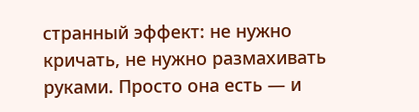странный эффект: не нужно кричать, не нужно размахивать руками. Просто она есть — и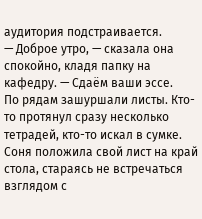аудитория подстраивается.
— Доброе утро, — сказала она спокойно, кладя папку на кафедру. — Сдаём ваши эссе.
По рядам зашуршали листы. Кто-то протянул сразу несколько тетрадей, кто-то искал в сумке. Соня положила свой лист на край стола, стараясь не встречаться взглядом с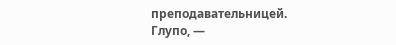преподавательницей.
Глупо, —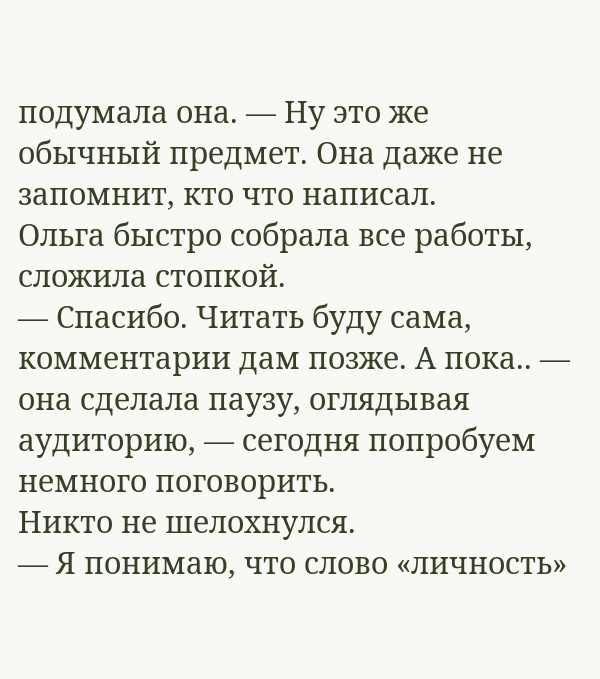подумала она. — Ну это же обычный предмет. Она даже не запомнит, кто что написал.
Ольга быстро собрала все работы, сложила стопкой.
— Спасибо. Читать буду сама, комментарии дам позже. А пока.. — она сделала паузу, оглядывая аудиторию, — сегодня попробуем немного поговорить.
Никто не шелохнулся.
— Я понимаю, что слово «личность»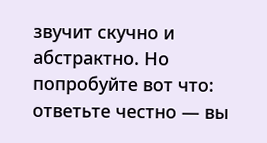звучит скучно и абстрактно. Но попробуйте вот что: ответьте честно — вы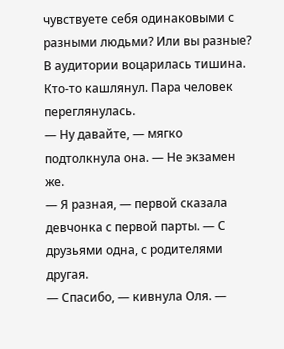чувствуете себя одинаковыми с разными людьми? Или вы разные?
В аудитории воцарилась тишина. Кто-то кашлянул. Пара человек переглянулась.
— Ну давайте, — мягко подтолкнула она. — Не экзамен же.
— Я разная, — первой сказала девчонка с первой парты. — С друзьями одна, с родителями другая.
— Спасибо, — кивнула Оля. —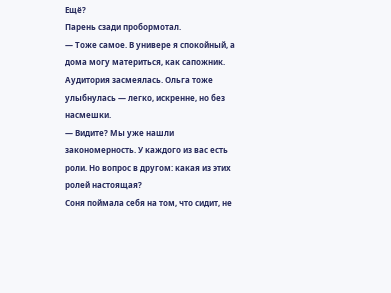Ещё?
Парень сзади пробормотал.
— Тоже самое. В универе я спокойный, а дома могу материться, как сапожник.
Аудитория засмеялась. Ольга тоже улыбнулась — легко, искренне, но без насмешки.
— Видите? Мы уже нашли закономерность. У каждого из вас есть роли. Но вопрос в другом: какая из этих ролей настоящая?
Соня поймала себя на том, что сидит, не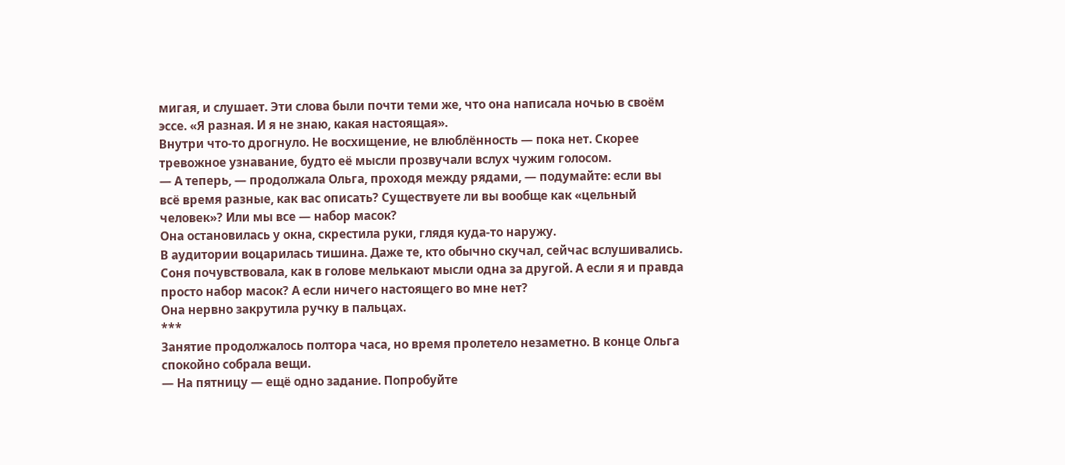мигая, и слушает. Эти слова были почти теми же, что она написала ночью в своём эссе. «Я разная. И я не знаю, какая настоящая».
Внутри что-то дрогнуло. Не восхищение, не влюблённость — пока нет. Скорее тревожное узнавание, будто её мысли прозвучали вслух чужим голосом.
— А теперь, — продолжала Ольга, проходя между рядами, — подумайте: если вы всё время разные, как вас описать? Существуете ли вы вообще как «цельный человек»? Или мы все — набор масок?
Она остановилась у окна, скрестила руки, глядя куда-то наружу.
В аудитории воцарилась тишина. Даже те, кто обычно скучал, сейчас вслушивались.
Соня почувствовала, как в голове мелькают мысли одна за другой. А если я и правда просто набор масок? А если ничего настоящего во мне нет?
Она нервно закрутила ручку в пальцах.
***
Занятие продолжалось полтора часа, но время пролетело незаметно. В конце Ольга спокойно собрала вещи.
— На пятницу — ещё одно задание. Попробуйте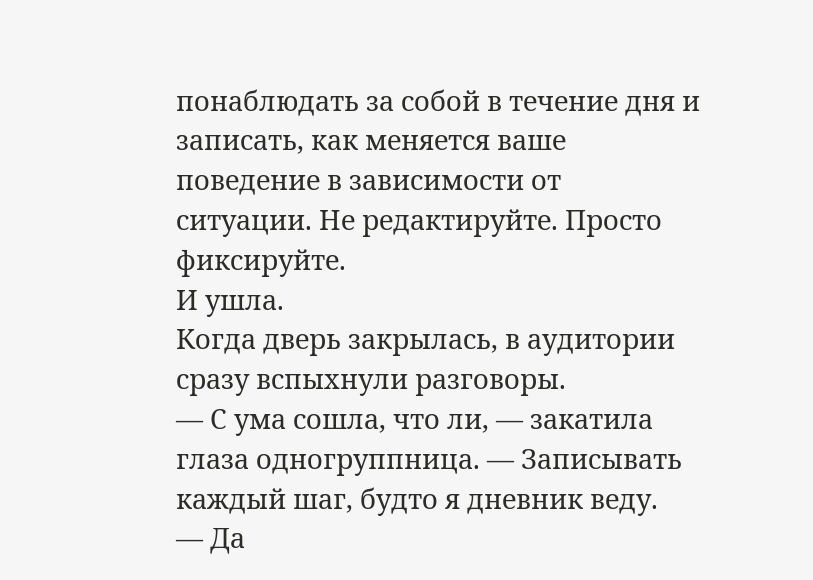понаблюдать за собой в течение дня и записать, как меняется ваше поведение в зависимости от ситуации. Не редактируйте. Просто фиксируйте.
И ушла.
Когда дверь закрылась, в аудитории сразу вспыхнули разговоры.
— С ума сошла, что ли, — закатила глаза одногруппница. — Записывать каждый шаг, будто я дневник веду.
— Да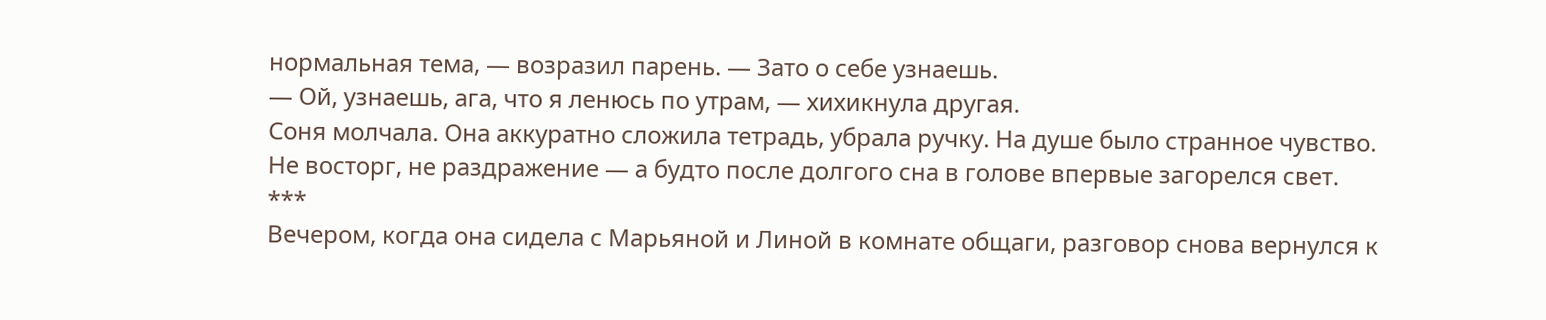нормальная тема, — возразил парень. — Зато о себе узнаешь.
— Ой, узнаешь, ага, что я ленюсь по утрам, — хихикнула другая.
Соня молчала. Она аккуратно сложила тетрадь, убрала ручку. На душе было странное чувство.
Не восторг, не раздражение — а будто после долгого сна в голове впервые загорелся свет.
***
Вечером, когда она сидела с Марьяной и Линой в комнате общаги, разговор снова вернулся к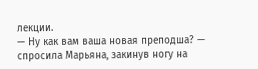лекции.
— Ну как вам ваша новая преподша? — спросила Марьяна, закинув ногу на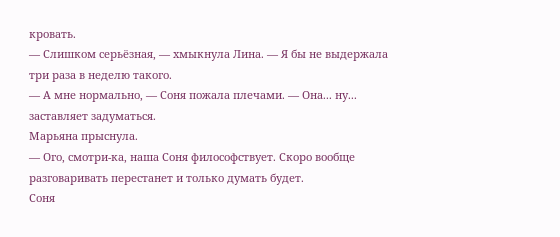кровать.
— Слишком серьёзная, — хмыкнула Лина. — Я бы не выдержала три раза в неделю такого.
— А мне нормально, — Соня пожала плечами. — Она... ну... заставляет задуматься.
Марьяна прыснула.
— Ого, смотри-ка, наша Соня философствует. Скоро вообще разговаривать перестанет и только думать будет.
Соня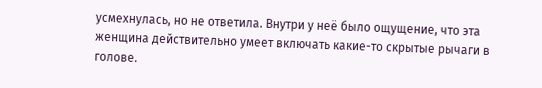усмехнулась, но не ответила. Внутри у неё было ощущение, что эта женщина действительно умеет включать какие-то скрытые рычаги в голове.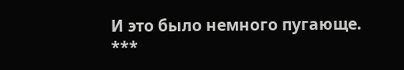И это было немного пугающе.
***